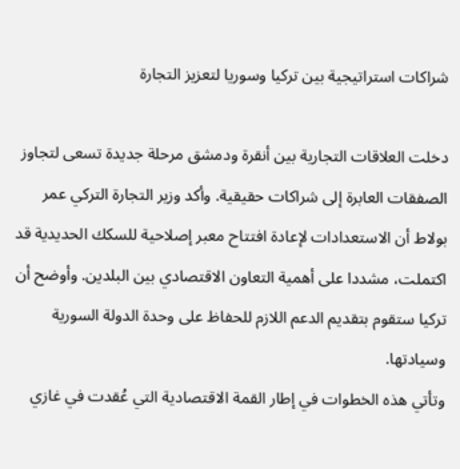شراكات استراتيجية بين تركيا وسوريا لتعزيز التجارة

دخلت العلاقات التجارية بين أنقرة ودمشق مرحلة جديدة تسعى لتجاوز الصفقات العابرة إلى شراكات حقيقية. وأكد وزير التجارة التركي عمر بولاط أن الاستعدادات لإعادة افتتاح معبر إصلاحية للسكك الحديدية قد اكتملت، مشددا على أهمية التعاون الاقتصادي بين البلدين. وأوضح أن تركيا ستقوم بتقديم الدعم اللازم للحفاظ على وحدة الدولة السورية وسيادتها.
وتأتي هذه الخطوات في إطار القمة الاقتصادية التي عُقدت في غازي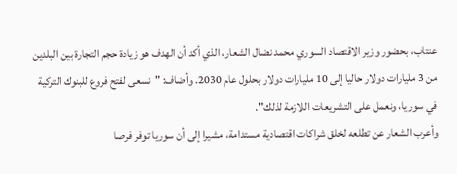عنتاب، بحضور وزير الاقتصاد السوري محمد نضال الشعار، الذي أكد أن الهدف هو زيادة حجم التجارة بين البلدين من 3 مليارات دولار حاليا إلى 10 مليارات دولار بحلول عام 2030. وأضاف: "نسعى لفتح فروع للبنوك التركية في سوريا، ونعمل على التشريعات اللازمة لذلك".
وأعرب الشعار عن تطلعه لخلق شراكات اقتصادية مستدامة، مشيرا إلى أن سوريا توفر فرصا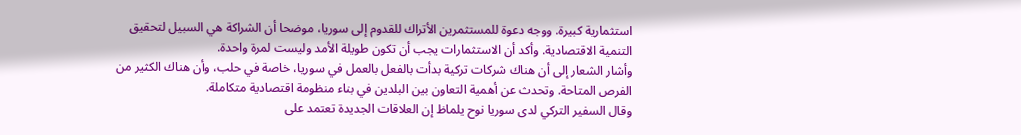استثمارية كبيرة. ووجه دعوة للمستثمرين الأتراك للقدوم إلى سوريا، موضحا أن الشراكة هي السبيل لتحقيق التنمية الاقتصادية. وأكد أن الاستثمارات يجب أن تكون طويلة الأمد وليست لمرة واحدة.
وأشار الشعار إلى أن هناك شركات تركية بدأت بالفعل بالعمل في سوريا، خاصة في حلب، وأن هناك الكثير من الفرص المتاحة. وتحدث عن أهمية التعاون بين البلدين في بناء منظومة اقتصادية متكاملة.
وقال السفير التركي لدى سوريا نوح يلماظ إن العلاقات الجديدة تعتمد على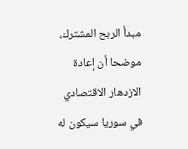مبدأ الربح المشترك، موضحا أن إعادة الازدهار الاقتصادي في سوريا سيكون له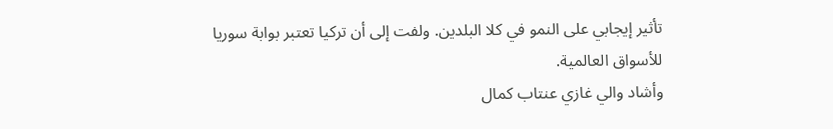تأثير إيجابي على النمو في كلا البلدين. ولفت إلى أن تركيا تعتبر بوابة سوريا للأسواق العالمية.
وأشاد والي غازي عنتاب كمال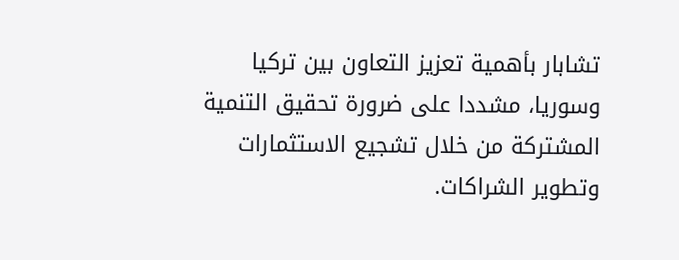تشابار بأهمية تعزيز التعاون بين تركيا وسوريا، مشددا على ضرورة تحقيق التنمية المشتركة من خلال تشجيع الاستثمارات وتطوير الشراكات.